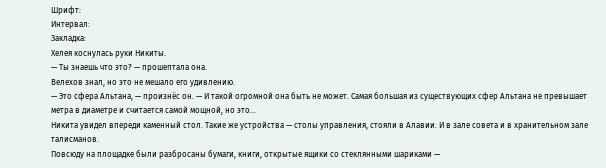Шрифт:
Интервал:
Закладка:
Хелея коснулась руки Никиты.
— Ты знаешь что это? — прошептала она.
Велехов знал, но это не мешало его удивлению.
— Это сфера Альтана, — произнёс он. — И такой огромной она быть не может. Самая большая из существующих сфер Альтана не превышает метра в диаметре и считается самой мощной, но это…
Никита увидел впереди каменный стол. Такие же устройства — столы управления, стояли в Алавии. И в зале совета и в хранительном зале талисманов.
Повсюду на площадке были разбросаны бумаги, книги, открытые ящики со стеклянными шариками —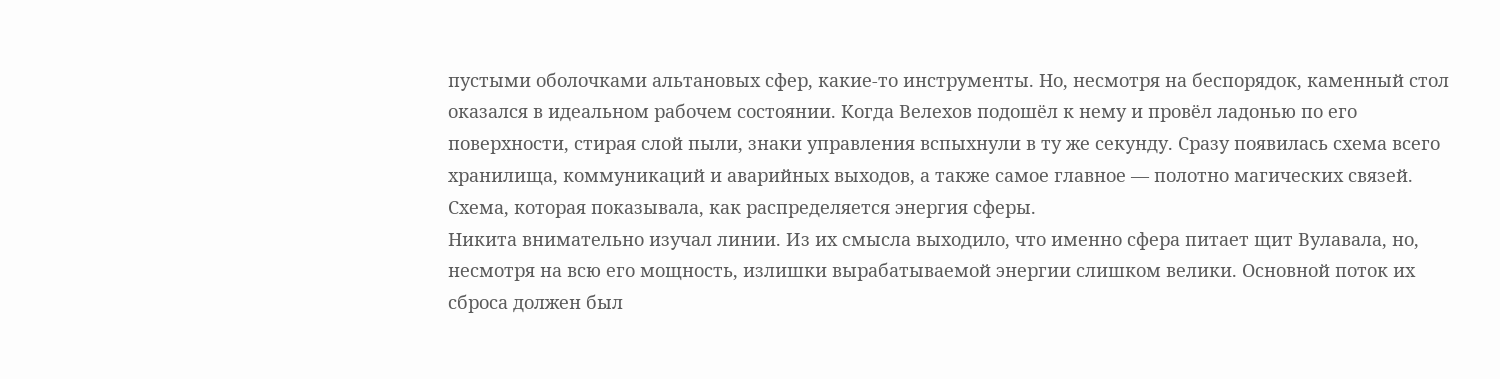пустыми оболочками альтановых сфер, какие-то инструменты. Но, несмотря на беспорядок, каменный стол оказался в идеальном рабочем состоянии. Когда Велехов подошёл к нему и провёл ладонью по его поверхности, стирая слой пыли, знаки управления вспыхнули в ту же секунду. Сразу появилась схема всего хранилища, коммуникаций и аварийных выходов, а также самое главное — полотно магических связей. Схема, которая показывала, как распределяется энергия сферы.
Никита внимательно изучал линии. Из их смысла выходило, что именно сфера питает щит Вулавала, но, несмотря на всю его мощность, излишки вырабатываемой энергии слишком велики. Основной поток их сброса должен был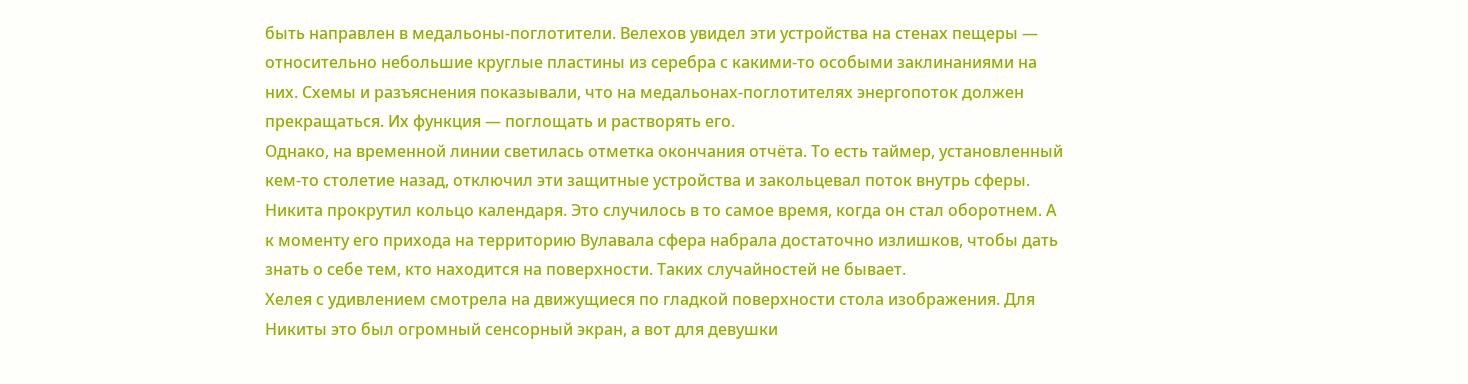быть направлен в медальоны-поглотители. Велехов увидел эти устройства на стенах пещеры — относительно небольшие круглые пластины из серебра с какими-то особыми заклинаниями на них. Схемы и разъяснения показывали, что на медальонах-поглотителях энергопоток должен прекращаться. Их функция — поглощать и растворять его.
Однако, на временной линии светилась отметка окончания отчёта. То есть таймер, установленный кем-то столетие назад, отключил эти защитные устройства и закольцевал поток внутрь сферы. Никита прокрутил кольцо календаря. Это случилось в то самое время, когда он стал оборотнем. А к моменту его прихода на территорию Вулавала сфера набрала достаточно излишков, чтобы дать знать о себе тем, кто находится на поверхности. Таких случайностей не бывает.
Хелея с удивлением смотрела на движущиеся по гладкой поверхности стола изображения. Для Никиты это был огромный сенсорный экран, а вот для девушки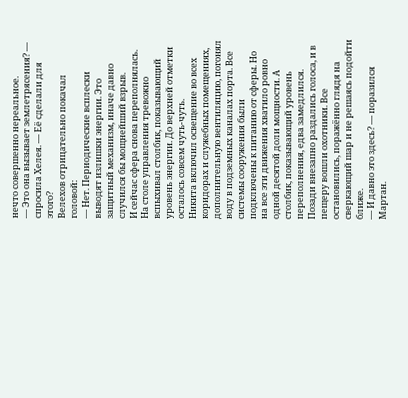нечто совершенно нереальное.
— Это она вызывает землетрясения? — спросила Хелея. — Её сделали для этого?
Велехов отрицательно покачал головой:
— Нет. Периодические всплески выводят излишки энергии. Это защитный механизм, иначе давно случился бы мощнейший взрыв.
И сейчас сфера снова переполнялась. На столе управления тревожно вспыхивал столбик, показывающий уровень энергии. До верхней отметки осталось совсем чуть-чуть.
Никита включил освещение во всех коридорах и служебных помещениях, дополнительную вентиляцию, погонял воду в подземных каналах порта. Все системы сооружения были подключены к питанию от сферы. Но на все эти движения хватило ровно одной десятой доли мощности. А столбик, показывающий уровень переполнения, едва замедлился.
Позади внезапно раздались голоса, и в пещеру вошли охотники. Все остановились, поражённо глядя на сверкающий шар и не решаясь подойти ближе.
— И давно это здесь? — поразился Мартан.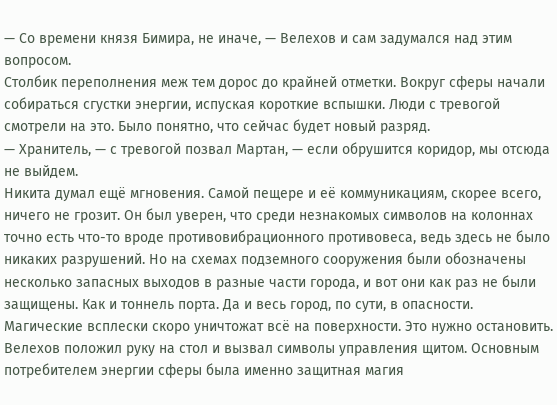— Со времени князя Бимира, не иначе, — Велехов и сам задумался над этим вопросом.
Столбик переполнения меж тем дорос до крайней отметки. Вокруг сферы начали собираться сгустки энергии, испуская короткие вспышки. Люди с тревогой смотрели на это. Было понятно, что сейчас будет новый разряд.
— Хранитель, — с тревогой позвал Мартан, — если обрушится коридор, мы отсюда не выйдем.
Никита думал ещё мгновения. Самой пещере и её коммуникациям, скорее всего, ничего не грозит. Он был уверен, что среди незнакомых символов на колоннах точно есть что-то вроде противовибрационного противовеса, ведь здесь не было никаких разрушений. Но на схемах подземного сооружения были обозначены несколько запасных выходов в разные части города, и вот они как раз не были защищены. Как и тоннель порта. Да и весь город, по сути, в опасности. Магические всплески скоро уничтожат всё на поверхности. Это нужно остановить.
Велехов положил руку на стол и вызвал символы управления щитом. Основным потребителем энергии сферы была именно защитная магия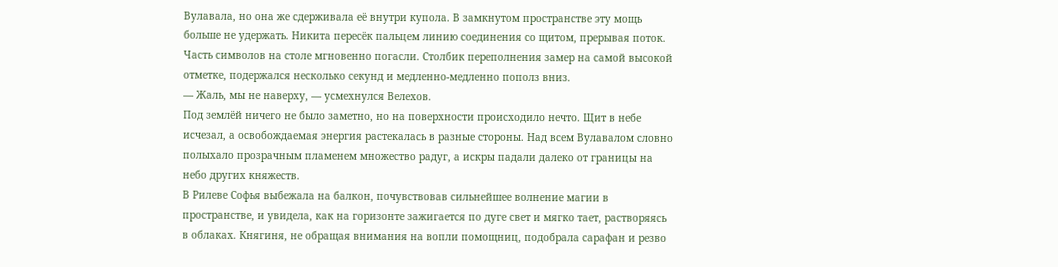Вулавала, но она же сдерживала её внутри купола. В замкнутом пространстве эту мощь больше не удержать. Никита пересёк пальцем линию соединения со щитом, прерывая поток. Часть символов на столе мгновенно погасли. Столбик переполнения замер на самой высокой отметке, подержался несколько секунд и медленно-медленно пополз вниз.
— Жаль, мы не наверху, — усмехнулся Велехов.
Под землёй ничего не было заметно, но на поверхности происходило нечто. Щит в небе исчезал, а освобождаемая энергия растекалась в разные стороны. Над всем Вулавалом словно полыхало прозрачным пламенем множество радуг, а искры падали далеко от границы на небо других княжеств.
В Рилеве Софья выбежала на балкон, почувствовав сильнейшее волнение магии в пространстве, и увидела, как на горизонте зажигается по дуге свет и мягко тает, растворяясь в облаках. Княгиня, не обращая внимания на вопли помощниц, подобрала сарафан и резво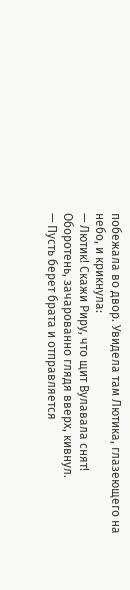побежала во двор. Увидела там Лютика, глазеющего на небо, и крикнула:
— Лютик! Скажи Риру, что щит Вулавала снят!
Оборотень, зачарованно глядя вверх, кивнул.
— Пусть берет брата и отправляется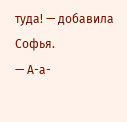туда! — добавила Софья.
— А-а-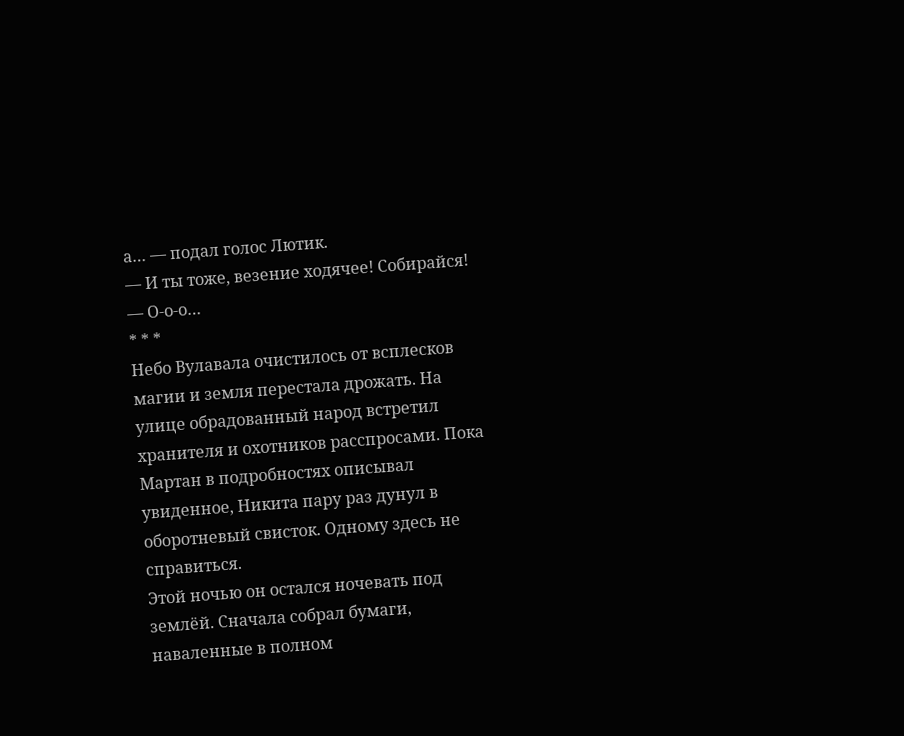а… — подал голос Лютик.
— И ты тоже, везение ходячее! Собирайся!
— О-о-о…
* * *
Небо Вулавала очистилось от всплесков магии и земля перестала дрожать. На улице обрадованный народ встретил хранителя и охотников расспросами. Пока Мартан в подробностях описывал увиденное, Никита пару раз дунул в оборотневый свисток. Одному здесь не справиться.
Этой ночью он остался ночевать под землёй. Сначала собрал бумаги, наваленные в полном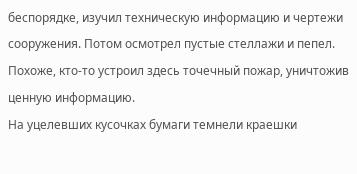беспорядке, изучил техническую информацию и чертежи сооружения. Потом осмотрел пустые стеллажи и пепел. Похоже, кто-то устроил здесь точечный пожар, уничтожив ценную информацию.
На уцелевших кусочках бумаги темнели краешки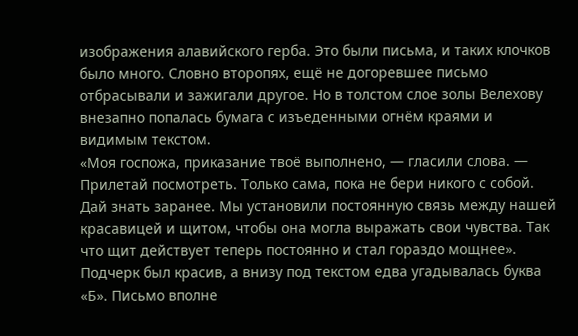изображения алавийского герба. Это были письма, и таких клочков было много. Словно второпях, ещё не догоревшее письмо отбрасывали и зажигали другое. Но в толстом слое золы Велехову внезапно попалась бумага с изъеденными огнём краями и видимым текстом.
«Моя госпожа, приказание твоё выполнено, — гласили слова. — Прилетай посмотреть. Только сама, пока не бери никого с собой. Дай знать заранее. Мы установили постоянную связь между нашей красавицей и щитом, чтобы она могла выражать свои чувства. Так что щит действует теперь постоянно и стал гораздо мощнее».
Подчерк был красив, а внизу под текстом едва угадывалась буква «Б». Письмо вполне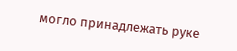могло принадлежать руке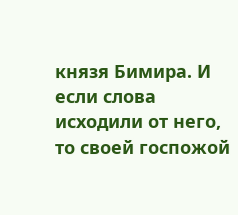князя Бимира. И если слова исходили от него, то своей госпожой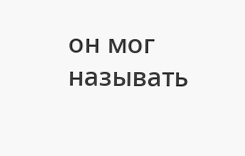он мог называть